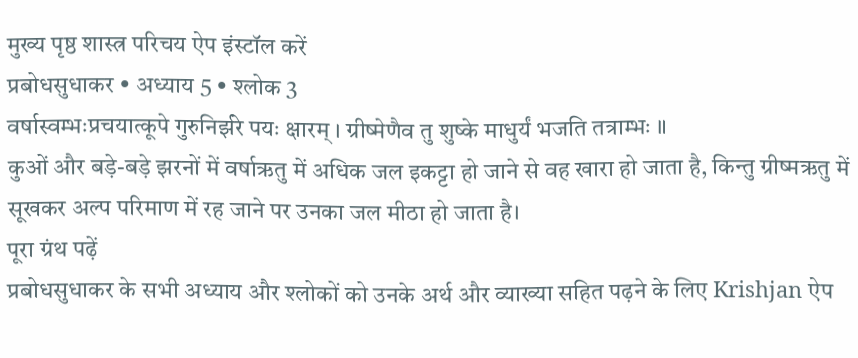मुख्य पृष्ठ शास्त्र परिचय ऐप इंस्टॉल करें
प्रबोधसुधाकर • अध्याय 5 • श्लोक 3
वर्षास्वम्भःप्रचयात्कूपे गुरुनिर्झरे पयः क्षारम् । ग्रीष्मेणैव तु शुष्के माधुर्यं भजति तत्राम्भः ॥
कुओं और बड़े-बड़े झरनों में वर्षाऋतु में अधिक जल इकट्टा हो जाने से वह खारा हो जाता है, किन्तु ग्रीष्मऋतु में सूखकर अल्प परिमाण में रह जाने पर उनका जल मीठा हो जाता है।
पूरा ग्रंथ पढ़ें
प्रबोधसुधाकर के सभी अध्याय और श्लोकों को उनके अर्थ और व्याख्या सहित पढ़ने के लिए Krishjan ऐप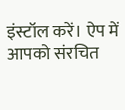इंस्टॉल करें। ऐप में आपको संरचित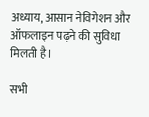अध्याय, आसान नेविगेशन और ऑफलाइन पढ़ने की सुविधा मिलती है।

सभी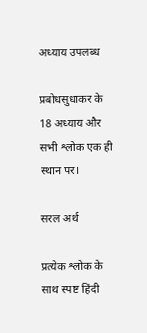अध्याय उपलब्ध

प्रबोधसुधाकर के 18 अध्याय और सभी श्लोक एक ही स्थान पर।

सरल अर्थ

प्रत्येक श्लोक के साथ स्पष्ट हिंदी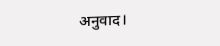अनुवाद।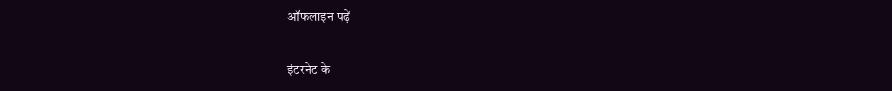ऑफलाइन पढ़ें

इंटरनेट के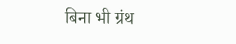बिना भी ग्रंथ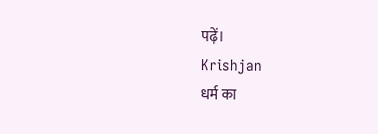पढ़ें।
Krishjan
धर्म का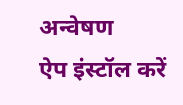अन्वेषण
ऐप इंस्टॉल करें